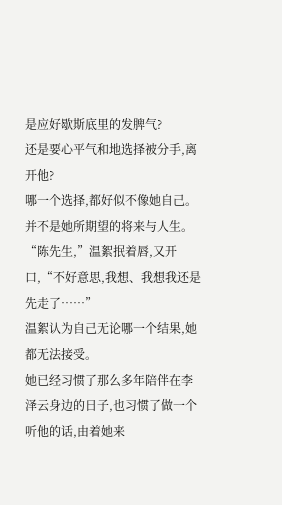是应好歇斯底里的发脾气?
还是要心平气和地选择被分手,离开他?
哪一个选择,都好似不像她自己。
并不是她所期望的将来与人生。
“陈先生,”温絮抿着唇,又开口,“不好意思,我想、我想我还是先走了……”
温絮认为自己无论哪一个结果,她都无法接受。
她已经习惯了那么多年陪伴在李泽云身边的日子,也习惯了做一个听他的话,由着她来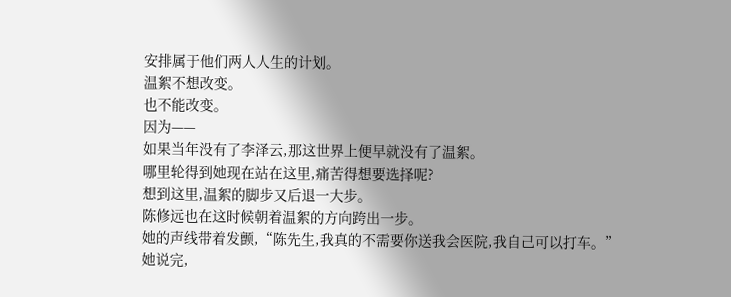安排属于他们两人人生的计划。
温絮不想改变。
也不能改变。
因为——
如果当年没有了李泽云,那这世界上便早就没有了温絮。
哪里轮得到她现在站在这里,痛苦得想要选择呢?
想到这里,温絮的脚步又后退一大步。
陈修远也在这时候朝着温絮的方向跨出一步。
她的声线带着发颤,“陈先生,我真的不需要你送我会医院,我自己可以打车。”
她说完,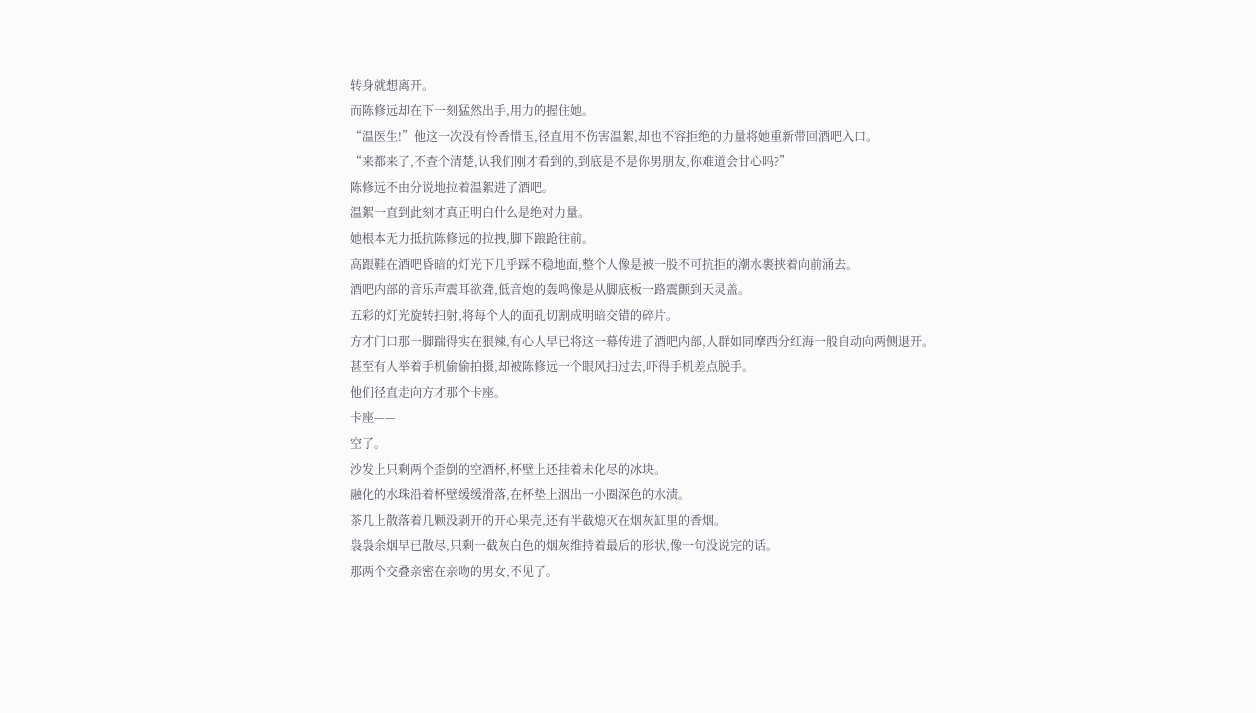转身就想离开。
而陈修远却在下一刻猛然出手,用力的握住她。
“温医生!”他这一次没有怜香惜玉,径直用不伤害温絮,却也不容拒绝的力量将她重新带回酒吧入口。
“来都来了,不查个清楚,认我们刚才看到的,到底是不是你男朋友,你难道会甘心吗?”
陈修远不由分说地拉着温絮进了酒吧。
温絮一直到此刻才真正明白什么是绝对力量。
她根本无力抵抗陈修远的拉拽,脚下踉跄往前。
高跟鞋在酒吧昏暗的灯光下几乎踩不稳地面,整个人像是被一股不可抗拒的潮水裹挟着向前涌去。
酒吧内部的音乐声震耳欲聋,低音炮的轰鸣像是从脚底板一路震颤到天灵盖。
五彩的灯光旋转扫射,将每个人的面孔切割成明暗交错的碎片。
方才门口那一脚踹得实在狠辣,有心人早已将这一幕传进了酒吧内部,人群如同摩西分红海一般自动向两侧退开。
甚至有人举着手机偷偷拍摄,却被陈修远一个眼风扫过去,吓得手机差点脱手。
他们径直走向方才那个卡座。
卡座——
空了。
沙发上只剩两个歪倒的空酒杯,杯壁上还挂着未化尽的冰块。
融化的水珠沿着杯壁缓缓滑落,在杯垫上洇出一小圈深色的水渍。
茶几上散落着几颗没剥开的开心果壳,还有半截熄灭在烟灰缸里的香烟。
袅袅余烟早已散尽,只剩一截灰白色的烟灰维持着最后的形状,像一句没说完的话。
那两个交叠亲密在亲吻的男女,不见了。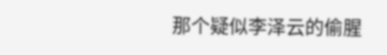那个疑似李泽云的偷腥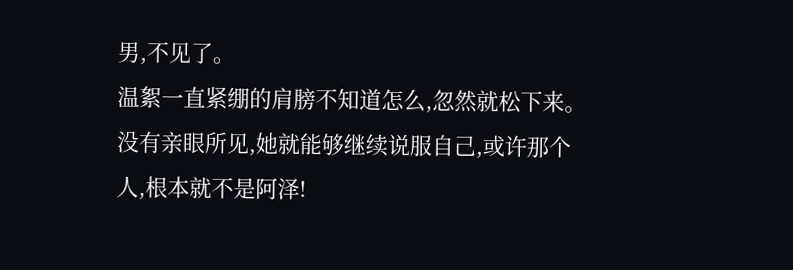男,不见了。
温絮一直紧绷的肩膀不知道怎么,忽然就松下来。
没有亲眼所见,她就能够继续说服自己,或许那个人,根本就不是阿泽!